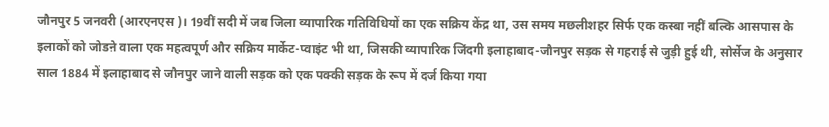जौनपुर 5 जनवरी (आरएनएस )। 19वीं सदी में जब जिला व्यापारिक गतिविधियों का एक सक्रिय केंद्र था, उस समय मछलीशहर सिर्फ एक कस्बा नहीं बल्कि आसपास के इलाकों को जोडऩे वाला एक महत्वपूर्ण और सक्रिय मार्केट-प्वाइंट भी था, जिसकी व्यापारिक जिंदगी इलाहाबाद-जौनपुर सड़क से गहराई से जुड़ी हुई थी, सोर्सेज के अनुसार साल 1884 में इलाहाबाद से जौनपुर जाने वाली सड़क को एक पक्की सड़क के रूप में दर्ज किया गया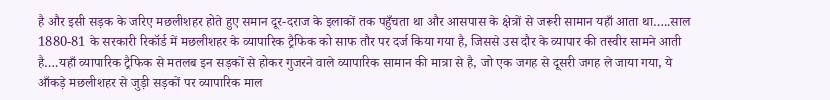है और इसी सड़क के जरिए मछलीशहर होते हुए समान दूर-दराज के इलाकों तक पहुँचता था और आसपास के क्षेत्रों से जरूरी सामान यहाँ आता था…..साल 1880-81 के सरकारी रिकॉर्ड में मछलीशहर के व्यापारिक ट्रैफिक को साफ तौर पर दर्ज किया गया है, जिससे उस दौर के व्यापार की तस्वीर सामने आती है….यहाँ व्यापारिक ट्रैफिक से मतलब इन सड़कों से होकर गुजरने वाले व्यापारिक सामान की मात्रा से है, जो एक जगह से दूसरी जगह ले जाया गया, ये आँकड़े मछलीशहर से जुड़ी सड़कों पर व्यापारिक माल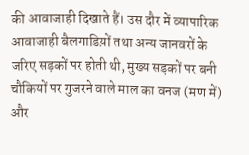की आवाजाही दिखाते हैं। उस दौर में व्यापारिक आवाजाही बैलगाडिय़ों तथा अन्य जानवरों के जरिए सड़कों पर होती थी, मुख्य सड़कों पर बनी चौकियों पर गुजरने वाले माल का वनज (मण में) और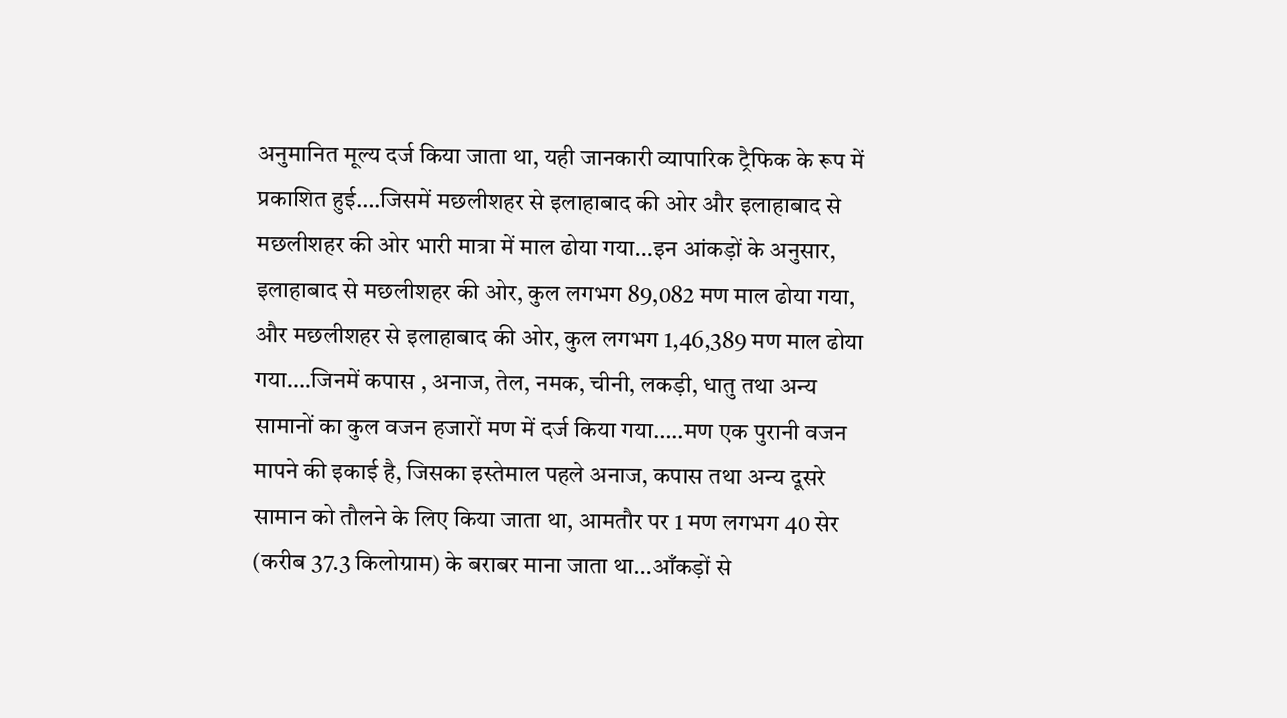अनुमानित मूल्य दर्ज किया जाता था, यही जानकारी व्यापारिक ट्रैफिक के रूप में प्रकाशित हुई….जिसमें मछलीशहर से इलाहाबाद की ओर और इलाहाबाद से मछलीशहर की ओर भारी मात्रा में माल ढोया गया…इन आंकड़ों के अनुसार, इलाहाबाद से मछलीशहर की ओर, कुल लगभग 89,082 मण माल ढोया गया, और मछलीशहर से इलाहाबाद की ओर, कुल लगभग 1,46,389 मण माल ढोया गया….जिनमें कपास , अनाज, तेल, नमक, चीनी, लकड़ी, धातु तथा अन्य सामानों का कुल वजन हजारों मण में दर्ज किया गया…..मण एक पुरानी वजन मापने की इकाई है, जिसका इस्तेमाल पहले अनाज, कपास तथा अन्य दूसरे सामान को तौलने के लिए किया जाता था, आमतौर पर 1 मण लगभग 40 सेर (करीब 37.3 किलोग्राम) के बराबर माना जाता था…आँकड़ों से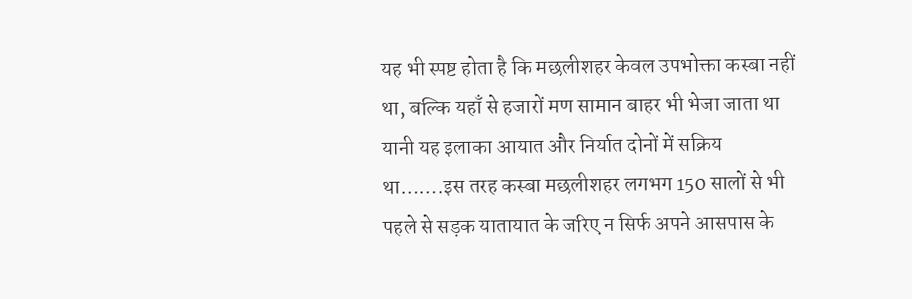यह भी स्पष्ट होता है कि मछलीशहर केवल उपभोक्ता कस्बा नहीं था, बल्कि यहाँ से हजारों मण सामान बाहर भी भेजा जाता था यानी यह इलाका आयात और निर्यात दोनों में सक्रिय था…….इस तरह कस्बा मछलीशहर लगभग 150 सालों से भी पहले से सड़क यातायात के जरिए न सिर्फ अपने आसपास के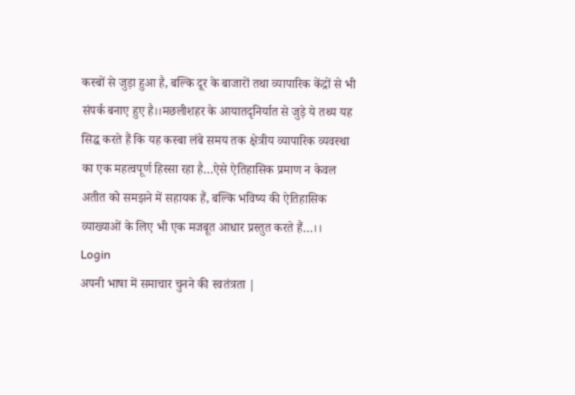कस्बों से जुड़ा हुआ है, बल्कि दूर के बाजारों तथा व्यापारिक केंद्रों से भी संपर्क बनाए हुए है।।मछलीशहर के आयातदृनिर्यात से जुड़े ये तथ्य यह सिद्ध करते हैं कि यह कस्बा लंबे समय तक क्षेत्रीय व्यापारिक व्यवस्था का एक महत्वपूर्ण हिस्सा रहा है…ऐसे ऐतिहासिक प्रमाण न केवल अतीत को समझने में सहायक हैं, बल्कि भविष्य की ऐतिहासिक व्याख्याओं के लिए भी एक मजबूत आधार प्रस्तुत करते हैं…।।
Login
अपनी भाषा में समाचार चुनने की स्वतंत्रता |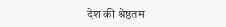देश की श्रेष्ठतम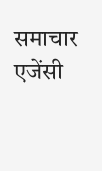समाचार एजेंसी